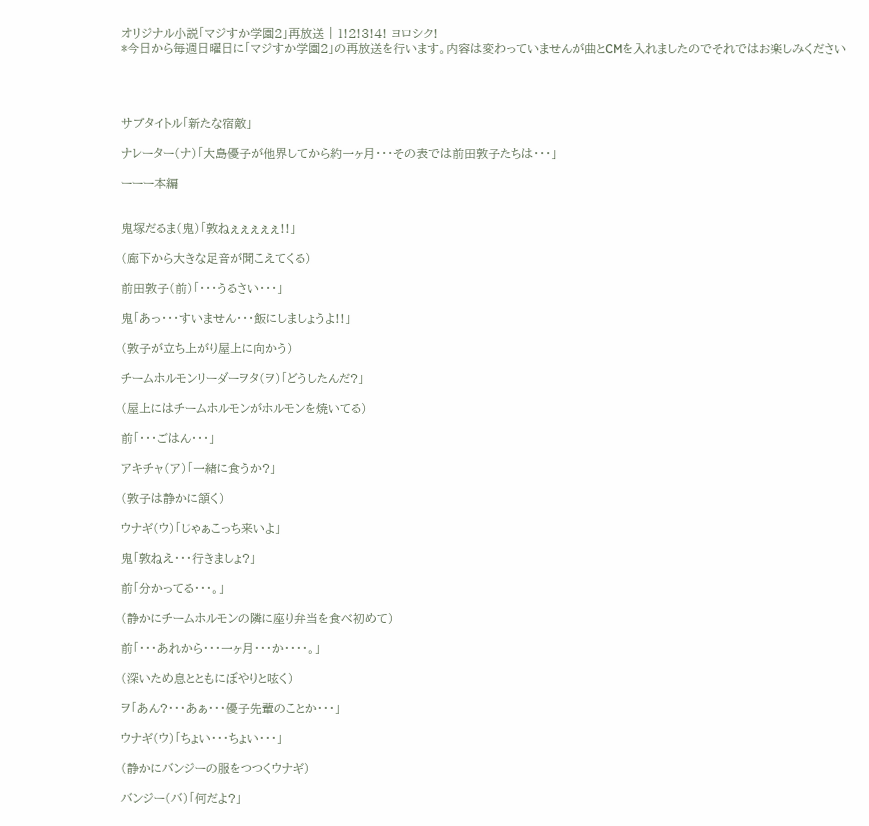オリジナル小説「マジすか学園2」再放送 | 1!2!3!4! ヨロシク!
*今日から毎週日曜日に「マジすか学園2」の再放送を行います。内容は変わっていませんが曲とCMを入れましたのでそれではお楽しみください




サブタイトル「新たな宿敵」

ナレーター(ナ)「大島優子が他界してから約一ヶ月・・・その表では前田敦子たちは・・・」

ーーー本編


鬼塚だるま(鬼)「敦ねぇぇぇぇぇ!!」

(廊下から大きな足音が聞こえてくる)

前田敦子(前)「・・・うるさい・・・」

鬼「あっ・・・すいません・・・飯にしましょうよ!!」

(敦子が立ち上がり屋上に向かう)

チームホルモンリーダーヲタ(ヲ)「どうしたんだ?」

(屋上にはチームホルモンがホルモンを焼いてる)

前「・・・ごはん・・・」

アキチャ(ア)「一緒に食うか?」

(敦子は静かに頷く)

ウナギ(ウ)「じゃぁこっち来いよ」

鬼「敦ねえ・・・行きましょ?」

前「分かってる・・・。」

(静かにチームホルモンの隣に座り弁当を食べ初めて)

前「・・・あれから・・・一ヶ月・・・か・・・・。」

(深いため息とともにぼやりと呟く)

ヲ「あん?・・・あぁ・・・優子先輩のことか・・・」

ウナギ(ウ)「ちょい・・・ちょい・・・」

(静かにバンジーの服をつつくウナギ)

バンジー(バ)「何だよ?」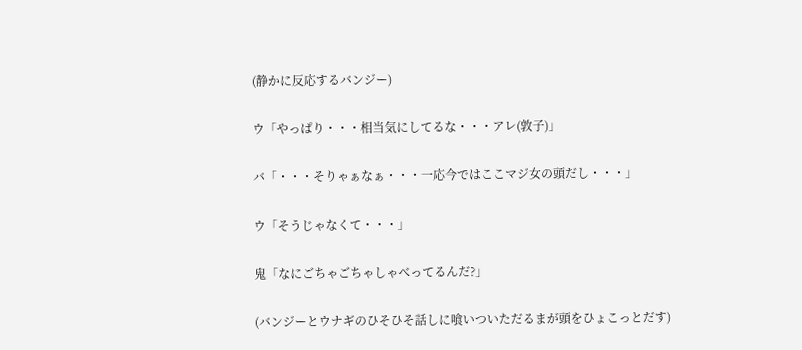(静かに反応するバンジー)

ウ「やっぱり・・・相当気にしてるな・・・アレ(敦子)」

バ「・・・そりゃぁなぁ・・・一応今ではここマジ女の頭だし・・・」

ウ「そうじゃなくて・・・」

鬼「なにごちゃごちゃしゃべってるんだ?」

(バンジーとウナギのひそひそ話しに喰いついただるまが頭をひょこっとだす)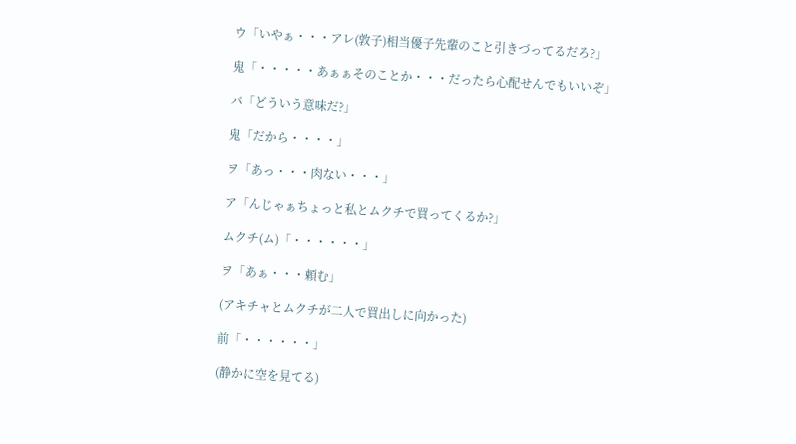ウ「いやぁ・・・アレ(敦子)相当優子先輩のこと引きづってるだろ?」

鬼「・・・・・あぁぁそのことか・・・だったら心配せんでもいいぞ」

バ「どういう意味だ?」

鬼「だから・・・・」

ヲ「あっ・・・肉ない・・・」

ア「んじゃぁちょっと私とムクチで買ってくるか?」

ムクチ(ム)「・・・・・・」

ヲ「あぁ・・・頼む」

(アキチャとムクチが二人で買出しに向かった)

前「・・・・・・」

(静かに空を見てる)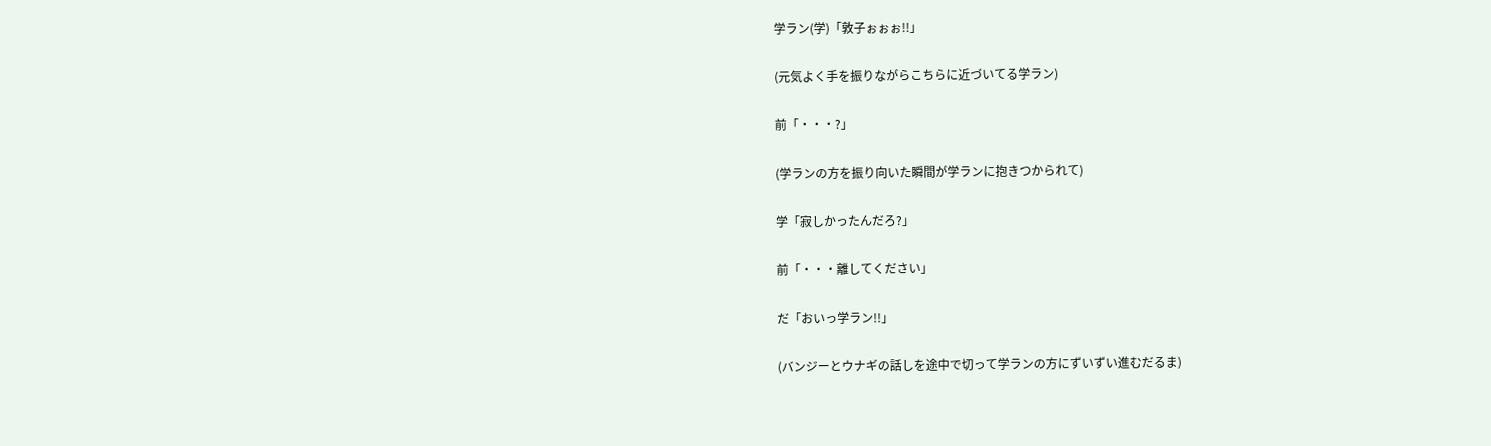学ラン(学)「敦子ぉぉぉ!!」

(元気よく手を振りながらこちらに近づいてる学ラン)

前「・・・?」

(学ランの方を振り向いた瞬間が学ランに抱きつかられて)

学「寂しかったんだろ?」

前「・・・離してください」

だ「おいっ学ラン!!」

(バンジーとウナギの話しを途中で切って学ランの方にずいずい進むだるま)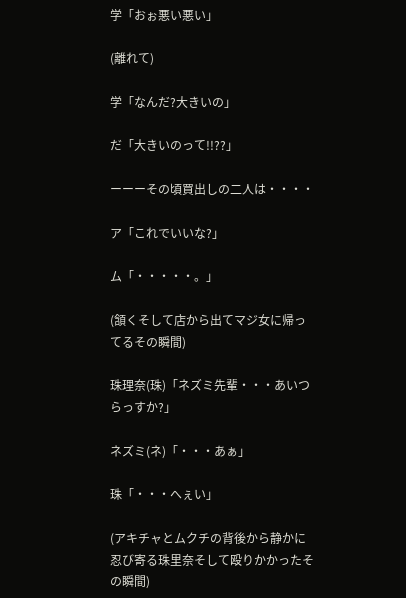学「おぉ悪い悪い」

(離れて)

学「なんだ?大きいの」

だ「大きいのって!!??」

ーーーその頃買出しの二人は・・・・

ア「これでいいな?」

ム「・・・・・。」

(頷くそして店から出てマジ女に帰ってるその瞬間)

珠理奈(珠)「ネズミ先輩・・・あいつらっすか?」

ネズミ(ネ)「・・・あぁ」

珠「・・・へぇい」

(アキチャとムクチの背後から静かに忍び寄る珠里奈そして殴りかかったその瞬間)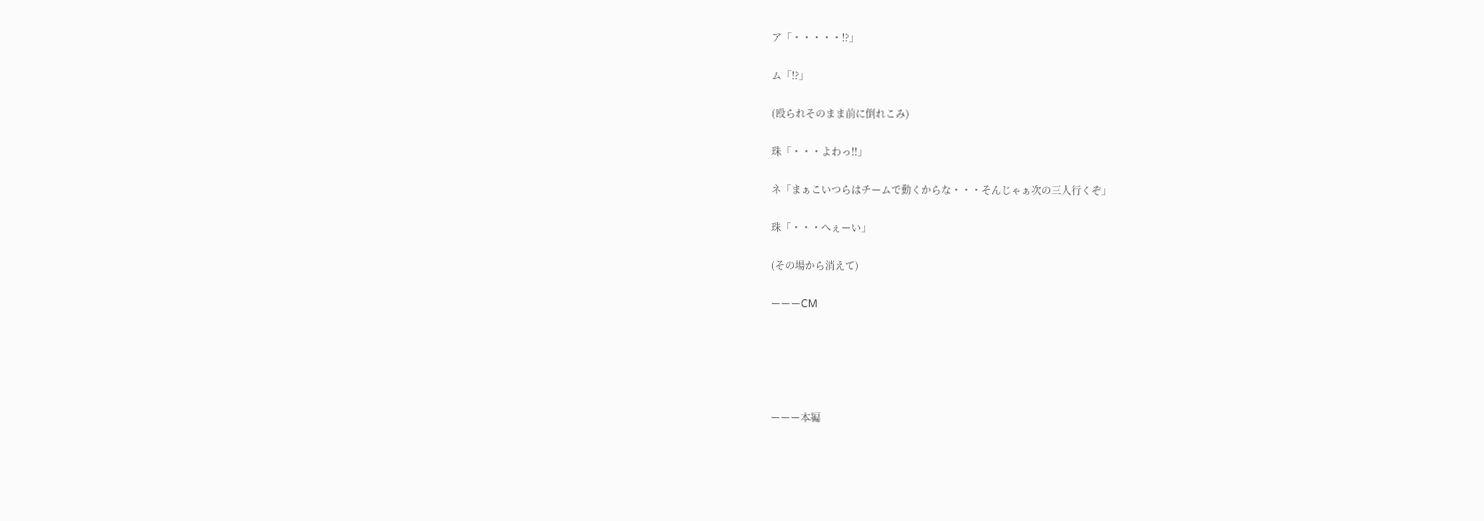ア「・・・・・!?」

ム「!?」

(殴られそのまま前に倒れこみ)

珠「・・・よわっ!!」

ネ「まぁこいつらはチームで動くからな・・・そんじゃぁ次の三人行くぞ」

珠「・・・へぇーい」

(その場から消えて)

ーーーCM





ーーー本編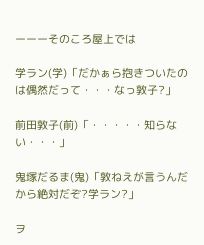ーーーそのころ屋上では

学ラン(学)「だかぁら抱きついたのは偶然だって・・・なっ敦子?」

前田敦子(前)「・・・・・知らない・・・」

鬼塚だるま(鬼)「敦ねえが言うんだから絶対だぞ?学ラン?」

ヲ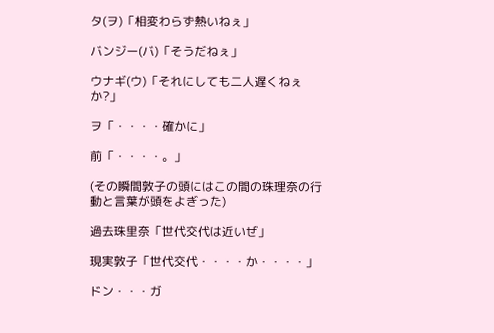タ(ヲ)「相変わらず熱いねぇ」

バンジー(バ)「そうだねぇ」

ウナギ(ウ)「それにしても二人遅くねぇか?」

ヲ「・・・・確かに」

前「・・・・。」

(その瞬間敦子の頭にはこの間の珠理奈の行動と言葉が頭をよぎった)

過去珠里奈「世代交代は近いぜ」

現実敦子「世代交代・・・・か・・・・」

ドン・・・ガ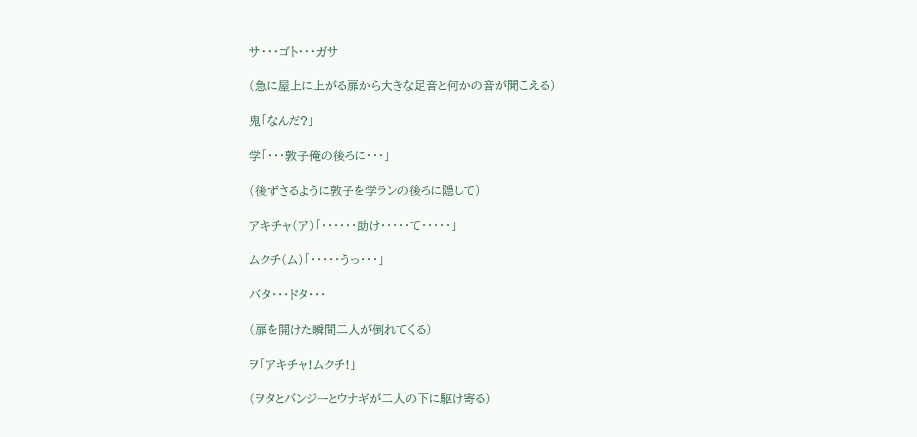サ・・・ゴト・・・ガサ

(急に屋上に上がる扉から大きな足音と何かの音が聞こえる)

鬼「なんだ?」

学「・・・敦子俺の後ろに・・・」

(後ずさるように敦子を学ランの後ろに隠して)

アキチャ(ア)「・・・・・・助け・・・・・て・・・・・」

ムクチ(ム)「・・・・・うっ・・・」

バタ・・・ドタ・・・

(扉を開けた瞬間二人が倒れてくる)

ヲ「アキチャ!ムクチ!」

(ヲタとバンジーとウナギが二人の下に駆け寄る)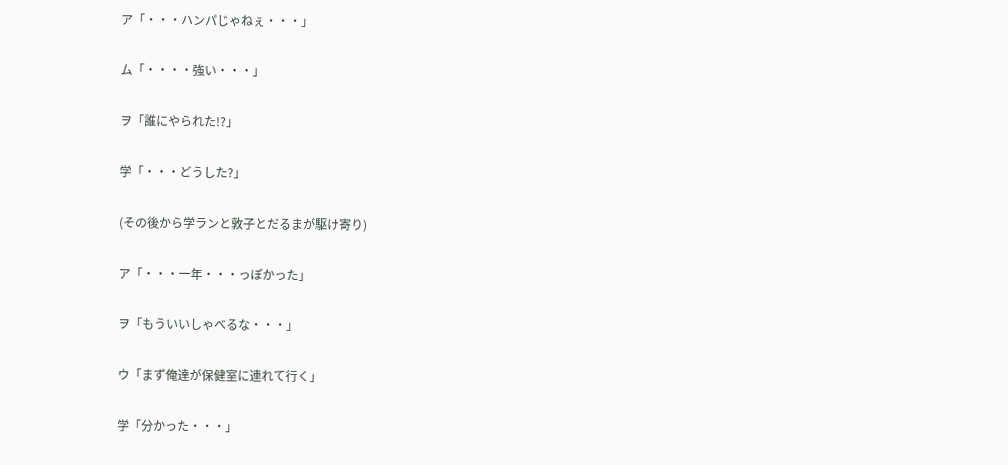ア「・・・ハンパじゃねぇ・・・」

ム「・・・・強い・・・」

ヲ「誰にやられた!?」

学「・・・どうした?」

(その後から学ランと敦子とだるまが駆け寄り)

ア「・・・一年・・・っぽかった」

ヲ「もういいしゃべるな・・・」

ウ「まず俺達が保健室に連れて行く」

学「分かった・・・」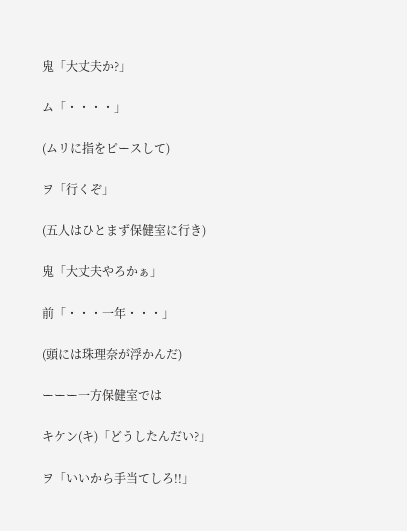鬼「大丈夫か?」

ム「・・・・」

(ムリに指をピースして)

ヲ「行くぞ」

(五人はひとまず保健室に行き)

鬼「大丈夫やろかぁ」

前「・・・一年・・・」

(頭には珠理奈が浮かんだ)

ーーー一方保健室では

キケン(キ)「どうしたんだい?」

ヲ「いいから手当てしろ!!」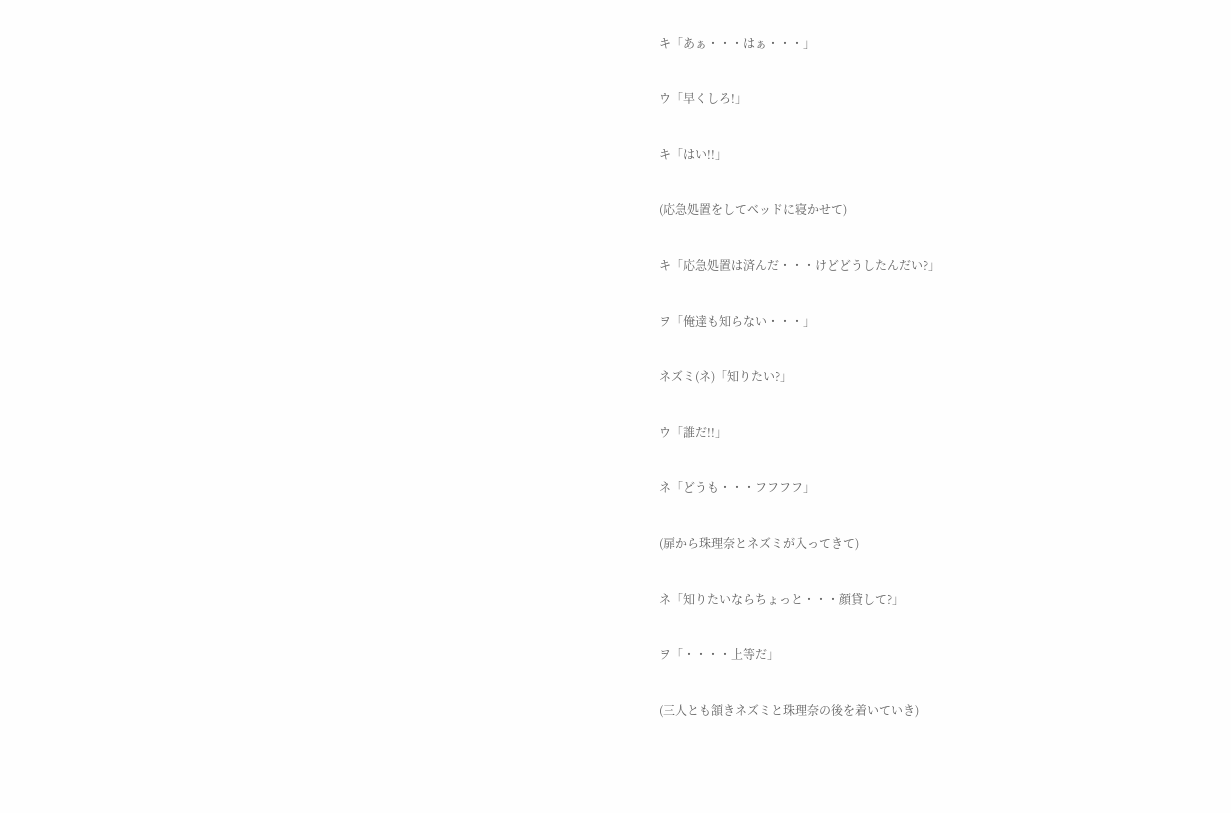キ「あぁ・・・はぁ・・・」

ウ「早くしろ!」

キ「はい!!」

(応急処置をしてベッドに寝かせて)

キ「応急処置は済んだ・・・けどどうしたんだい?」

ヲ「俺達も知らない・・・」

ネズミ(ネ)「知りたい?」

ウ「誰だ!!」

ネ「どうも・・・フフフフ」

(扉から珠理奈とネズミが入ってきて)

ネ「知りたいならちょっと・・・顔貸して?」

ヲ「・・・・上等だ」

(三人とも頷きネズミと珠理奈の後を着いていき)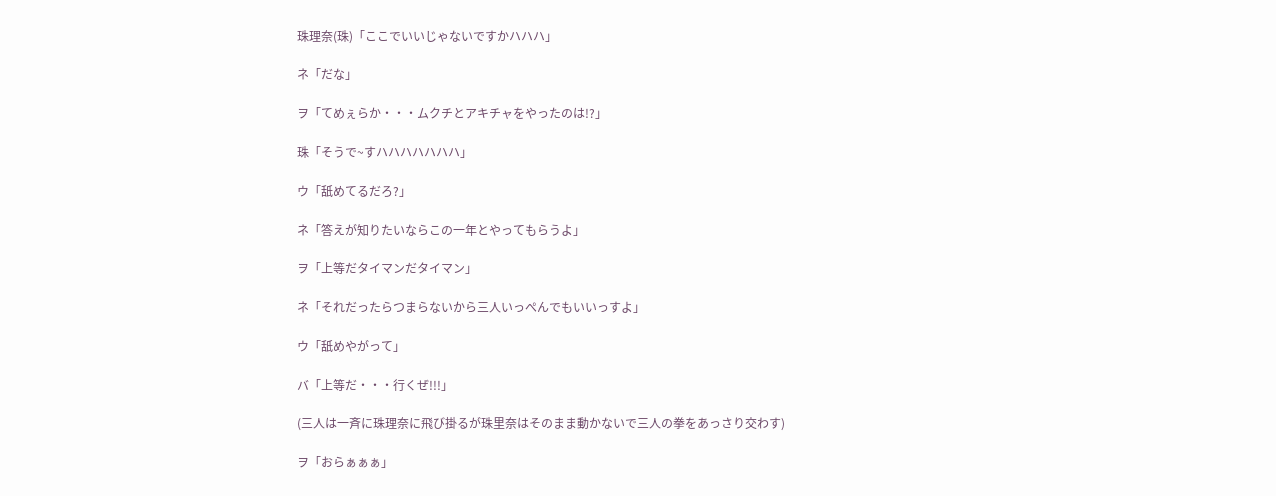珠理奈(珠)「ここでいいじゃないですかハハハ」

ネ「だな」

ヲ「てめぇらか・・・ムクチとアキチャをやったのは!?」

珠「そうで~すハハハハハハハ」

ウ「舐めてるだろ?」

ネ「答えが知りたいならこの一年とやってもらうよ」

ヲ「上等だタイマンだタイマン」

ネ「それだったらつまらないから三人いっぺんでもいいっすよ」

ウ「舐めやがって」

バ「上等だ・・・行くぜ!!!」

(三人は一斉に珠理奈に飛び掛るが珠里奈はそのまま動かないで三人の拳をあっさり交わす)

ヲ「おらぁぁぁ」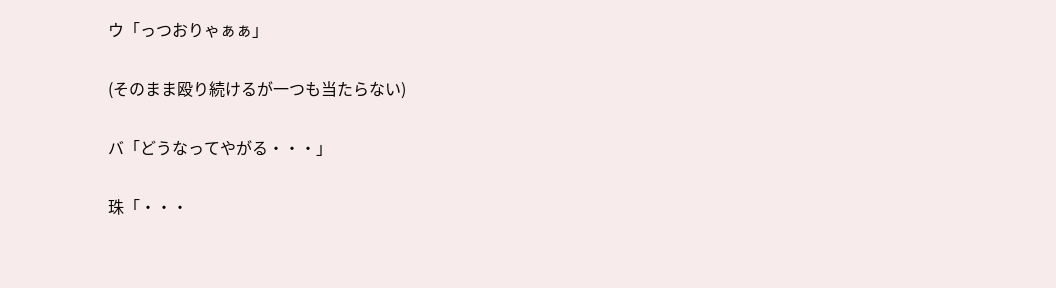ウ「っつおりゃぁぁ」

(そのまま殴り続けるが一つも当たらない)

バ「どうなってやがる・・・」

珠「・・・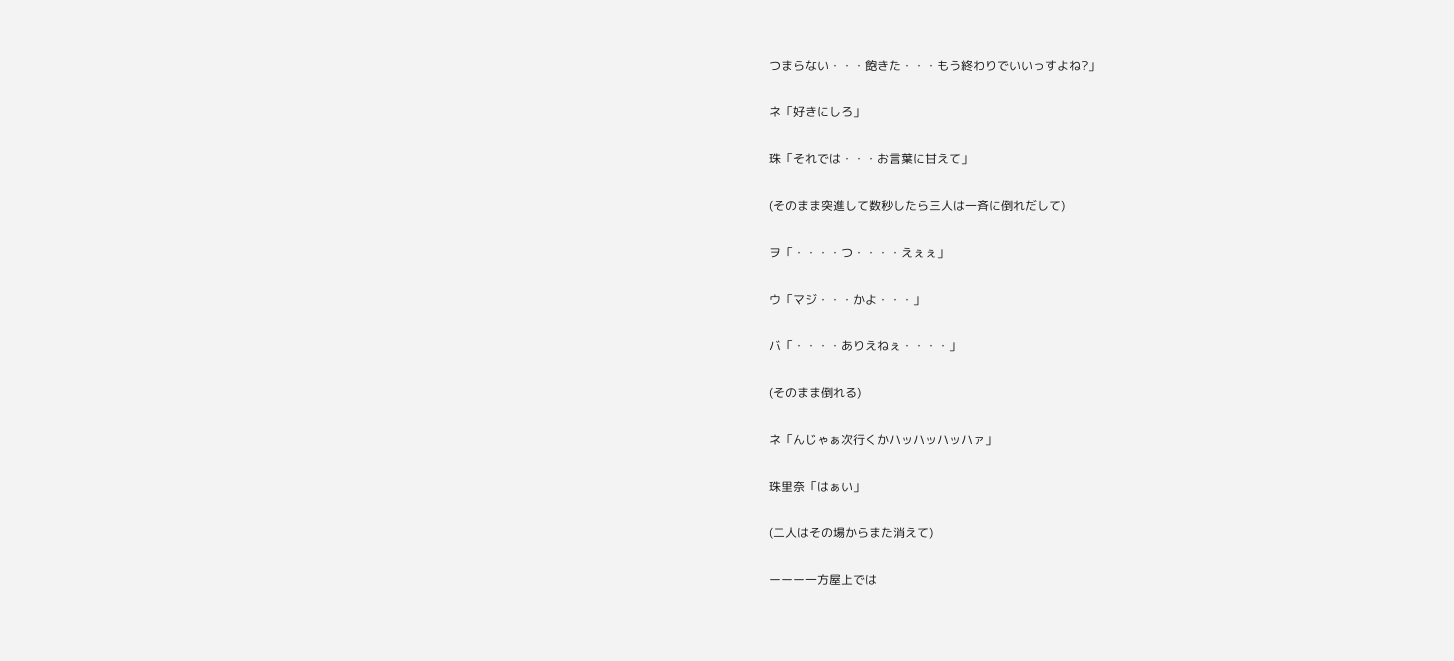つまらない・・・飽きた・・・もう終わりでいいっすよね?」

ネ「好きにしろ」

珠「それでは・・・お言葉に甘えて」

(そのまま突進して数秒したら三人は一斉に倒れだして)

ヲ「・・・・つ・・・・えぇぇ」

ウ「マジ・・・かよ・・・」

バ「・・・・ありえねぇ・・・・」

(そのまま倒れる)

ネ「んじゃぁ次行くかハッハッハッハァ」

珠里奈「はぁい」

(二人はその場からまた消えて)

ーーー一方屋上では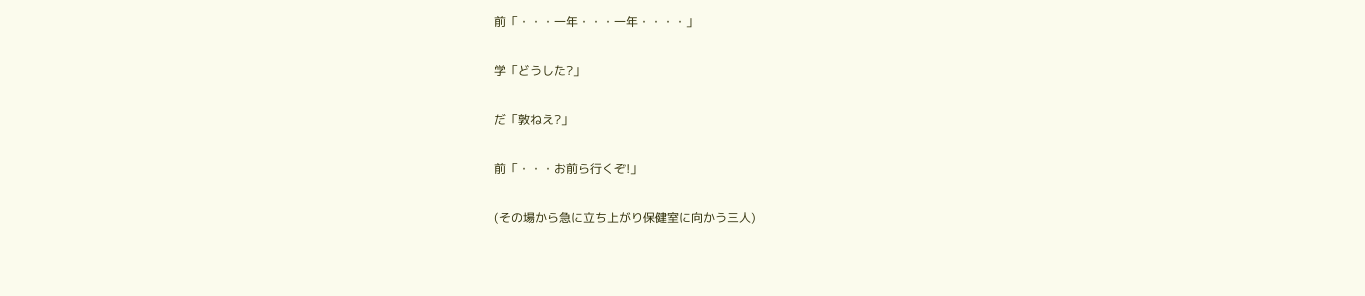前「・・・一年・・・一年・・・・」

学「どうした?」

だ「敦ねえ?」

前「・・・お前ら行くぞ!」

(その場から急に立ち上がり保健室に向かう三人)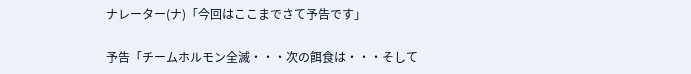ナレーター(ナ)「今回はここまでさて予告です」

予告「チームホルモン全滅・・・次の餌食は・・・そして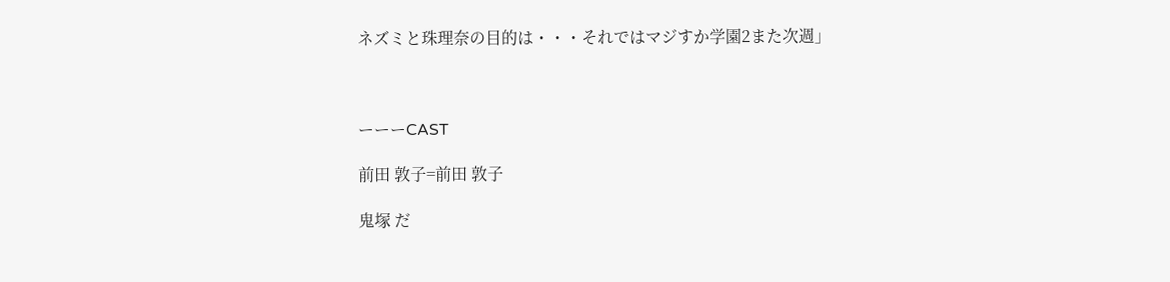ネズミと珠理奈の目的は・・・それではマジすか学園2また次週」



ーーーCAST

前田 敦子=前田 敦子

鬼塚 だ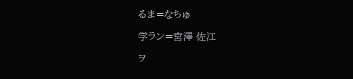るま=なちゅ

学ラン=宮澤 佐江

ヲ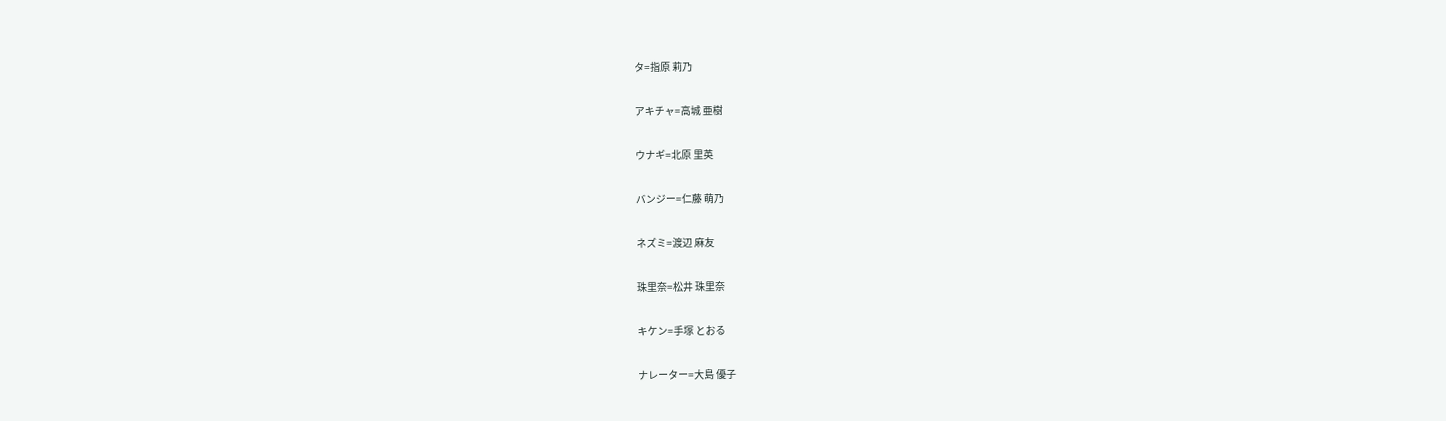タ=指原 莉乃

アキチャ=高城 亜樹

ウナギ=北原 里英

バンジー=仁藤 萌乃

ネズミ=渡辺 麻友

珠里奈=松井 珠里奈

キケン=手塚 とおる

ナレーター=大島 優子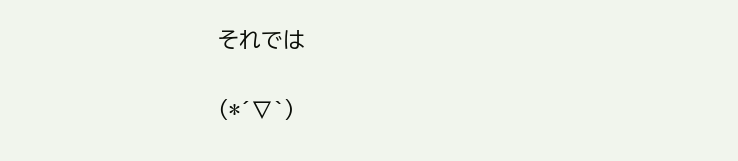それでは

(*´∇`)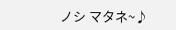ノシ マタネ~♪